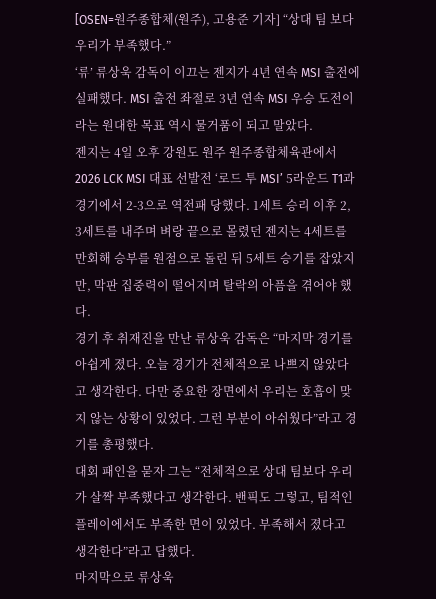[OSEN=원주종합체(원주), 고용준 기자] “상대 팀 보다 우리가 부족했다.”
‘류’ 류상욱 감독이 이끄는 젠지가 4년 연속 MSI 출전에 실패했다. MSI 출전 좌절로 3년 연속 MSI 우승 도전이라는 원대한 목표 역시 물거품이 되고 말았다.
젠지는 4일 오후 강원도 원주 원주종합체육관에서 2026 LCK MSI 대표 선발전 ‘로드 투 MSI’ 5라운드 T1과 경기에서 2-3으로 역전패 당했다. 1세트 승리 이후 2, 3세트를 내주며 벼랑 끝으로 몰렸던 젠지는 4세트를 만회해 승부를 원점으로 돌린 뒤 5세트 승기를 잡았지만, 막판 집중력이 떨어지며 탈락의 아픔을 겪어야 했다.
경기 후 취재진을 만난 류상욱 감독은 “마지막 경기를 아쉽게 졌다. 오늘 경기가 전체적으로 나쁘지 않았다고 생각한다. 다만 중요한 장면에서 우리는 호흡이 맞지 않는 상황이 있었다. 그런 부분이 아쉬웠다”라고 경기를 총평했다.
대회 패인을 묻자 그는 “전체적으로 상대 팀보다 우리가 살짝 부족했다고 생각한다. 밴픽도 그렇고, 팀적인 플레이에서도 부족한 면이 있었다. 부족해서 졌다고 생각한다”라고 답했다.
마지막으로 류상욱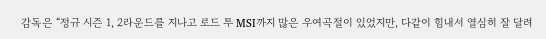감독은 “정규 시즌 1, 2라운드를 지나고 로드 투 MSI까지 많은 우여곡절이 있었지만, 다같이 힘내서 열심히 잘 달려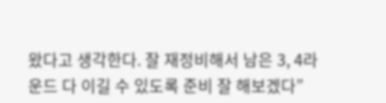왔다고 생각한다. 잘 재정비해서 남은 3, 4라운드 다 이길 수 있도록 준비 잘 해보겠다”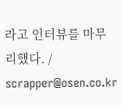라고 인터뷰를 마무리했다. / scrapper@osen.co.kr